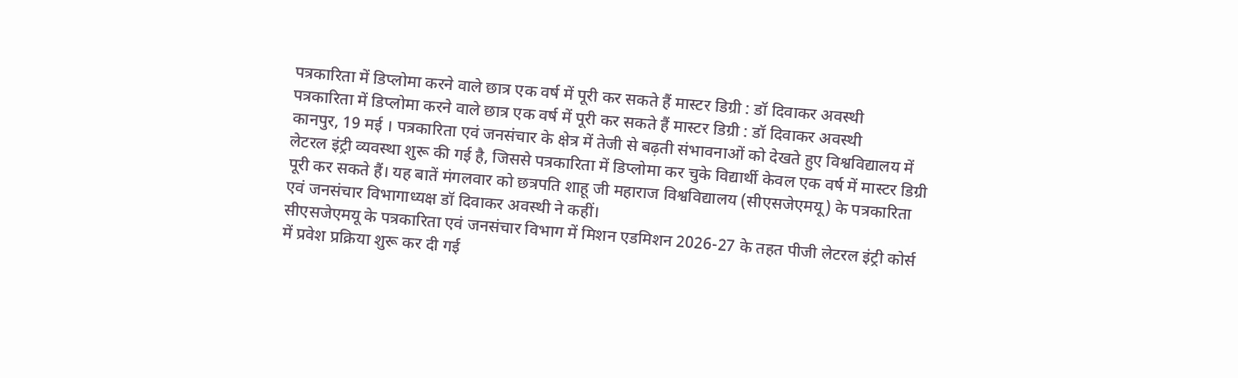पत्रकारिता में डिप्लोमा करने वाले छात्र एक वर्ष में पूरी कर सकते हैं मास्टर डिग्री : डॉ दिवाकर अवस्थी
पत्रकारिता में डिप्लोमा करने वाले छात्र एक वर्ष में पूरी कर सकते हैं मास्टर डिग्री : डॉ दिवाकर अवस्थी
कानपुर, 19 मई । पत्रकारिता एवं जनसंचार के क्षेत्र में तेजी से बढ़ती संभावनाओं को देखते हुए विश्वविद्यालय में लेटरल इंट्री व्यवस्था शुरू की गई है, जिससे पत्रकारिता में डिप्लोमा कर चुके विद्यार्थी केवल एक वर्ष में मास्टर डिग्री पूरी कर सकते हैं। यह बातें मंगलवार को छत्रपति शाहू जी महाराज विश्वविद्यालय (सीएसजेएमयू) के पत्रकारिता एवं जनसंचार विभागाध्यक्ष डॉ दिवाकर अवस्थी ने कहीं।
सीएसजेएमयू के पत्रकारिता एवं जनसंचार विभाग में मिशन एडमिशन 2026-27 के तहत पीजी लेटरल इंट्री कोर्स में प्रवेश प्रक्रिया शुरू कर दी गई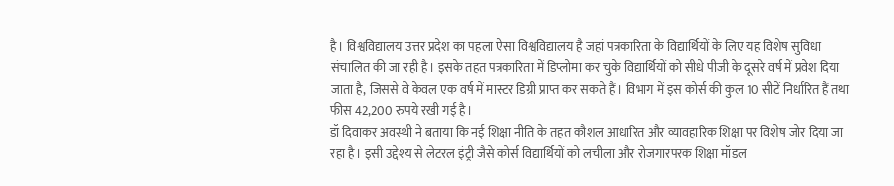है। विश्वविद्यालय उत्तर प्रदेश का पहला ऐसा विश्वविद्यालय है जहां पत्रकारिता के विद्यार्थियों के लिए यह विशेष सुविधा संचालित की जा रही है। इसके तहत पत्रकारिता में डिप्लोमा कर चुके विद्यार्थियों को सीधे पीजी के दूसरे वर्ष में प्रवेश दिया जाता है, जिससे वे केवल एक वर्ष में मास्टर डिग्री प्राप्त कर सकते हैं। विभाग में इस कोर्स की कुल 10 सीटें निर्धारित हैं तथा फीस 42,200 रुपये रखी गई है।
डॉ दिवाकर अवस्थी ने बताया कि नई शिक्षा नीति के तहत कौशल आधारित और व्यावहारिक शिक्षा पर विशेष जोर दिया जा रहा है। इसी उद्देश्य से लेटरल इंट्री जैसे कोर्स विद्यार्थियों को लचीला और रोजगारपरक शिक्षा मॉडल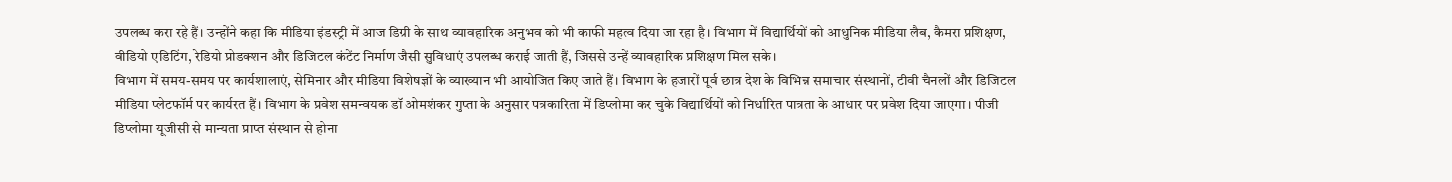उपलब्ध करा रहे हैं। उन्होंने कहा कि मीडिया इंडस्ट्री में आज डिग्री के साथ व्यावहारिक अनुभव को भी काफी महत्व दिया जा रहा है। विभाग में विद्यार्थियों को आधुनिक मीडिया लैब, कैमरा प्रशिक्षण, वीडियो एडिटिंग, रेडियो प्रोडक्शन और डिजिटल कंटेंट निर्माण जैसी सुविधाएं उपलब्ध कराई जाती हैं, जिससे उन्हें व्यावहारिक प्रशिक्षण मिल सके।
विभाग में समय-समय पर कार्यशालाएं, सेमिनार और मीडिया विशेषज्ञों के व्याख्यान भी आयोजित किए जाते हैं। विभाग के हजारों पूर्व छात्र देश के विभिन्न समाचार संस्थानों, टीवी चैनलों और डिजिटल मीडिया प्लेटफॉर्म पर कार्यरत हैं। विभाग के प्रवेश समन्वयक डॉ ओमशंकर गुप्ता के अनुसार पत्रकारिता में डिप्लोमा कर चुके विद्यार्थियों को निर्धारित पात्रता के आधार पर प्रवेश दिया जाएगा। पीजी डिप्लोमा यूजीसी से मान्यता प्राप्त संस्थान से होना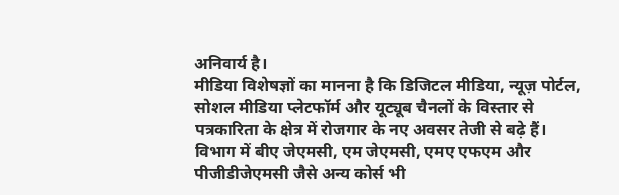अनिवार्य है।
मीडिया विशेषज्ञों का मानना है कि डिजिटल मीडिया, न्यूज़ पोर्टल, सोशल मीडिया प्लेटफॉर्म और यूट्यूब चैनलों के विस्तार से पत्रकारिता के क्षेत्र में रोजगार के नए अवसर तेजी से बढ़े हैं। विभाग में बीए जेएमसी, एम जेएमसी, एमए एफएम और पीजीडीजेएमसी जैसे अन्य कोर्स भी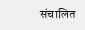संचालित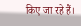किए जा रहे हैं।